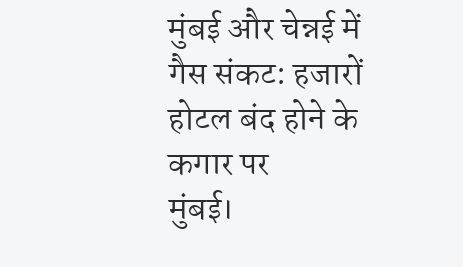मुंबई और चेन्नई में गैस संकट: हजारों होटल बंद होने के कगार पर
मुंबई।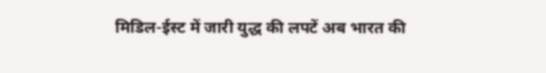मिडिल-ईस्ट में जारी युद्ध की लपटें अब भारत की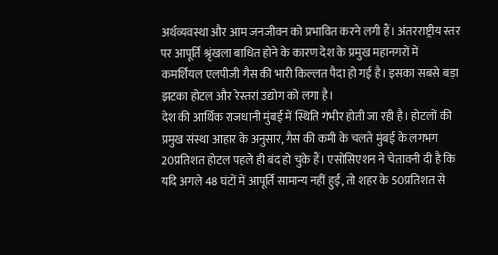अर्थव्यवस्था और आम जनजीवन को प्रभावित करने लगी हैं। अंतरराष्ट्रीय स्तर पर आपूर्ति श्रृंखला बाधित होने के कारण देश के प्रमुख महानगरों में कमर्शियल एलपीजी गैस की भारी किल्लत पैदा हो गई है। इसका सबसे बड़ा झटका होटल और रेस्तरां उद्योग को लगा है।
देश की आर्थिक राजधानी मुंबई में स्थिति गंभीर होती जा रही है। होटलों की प्रमुख संस्था आहार के अनुसार, गैस की कमी के चलते मुंबई के लगभग 20प्रतिशत होटल पहले ही बंद हो चुके हैं। एसोसिएशन ने चेतावनी दी है कि यदि अगले 48 घंटों में आपूर्ति सामान्य नहीं हुई, तो शहर के 50प्रतिशत से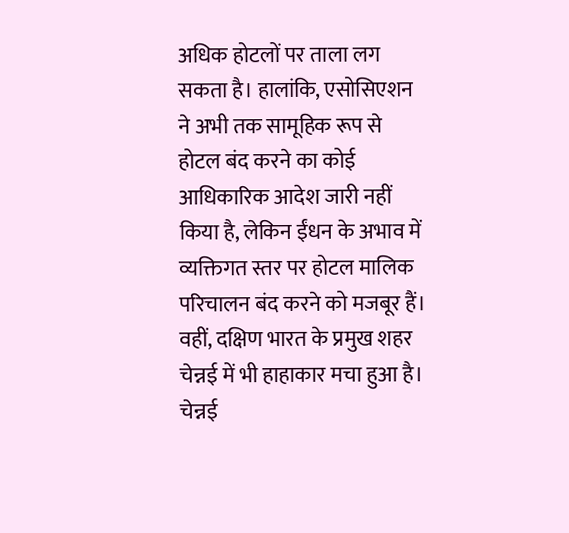अधिक होटलों पर ताला लग सकता है। हालांकि, एसोसिएशन ने अभी तक सामूहिक रूप से होटल बंद करने का कोई आधिकारिक आदेश जारी नहीं किया है, लेकिन ईंधन के अभाव में व्यक्तिगत स्तर पर होटल मालिक परिचालन बंद करने को मजबूर हैं।
वहीं, दक्षिण भारत के प्रमुख शहर चेन्नई में भी हाहाकार मचा हुआ है। चेन्नई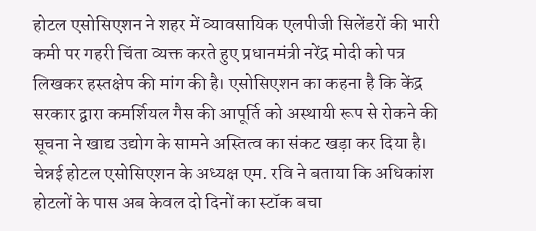होटल एसोसिएशन ने शहर में व्यावसायिक एलपीजी सिलेंडरों की भारी कमी पर गहरी चिंता व्यक्त करते हुए प्रधानमंत्री नरेंद्र मोदी को पत्र लिखकर हस्तक्षेप की मांग की है। एसोसिएशन का कहना है कि केंद्र सरकार द्वारा कमर्शियल गैस की आपूर्ति को अस्थायी रूप से रोकने की सूचना ने खाद्य उद्योग के सामने अस्तित्व का संकट खड़ा कर दिया है। चेन्नई होटल एसोसिएशन के अध्यक्ष एम. रवि ने बताया कि अधिकांश होटलों के पास अब केवल दो दिनों का स्टॉक बचा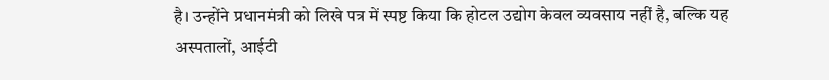है। उन्होंने प्रधानमंत्री को लिखे पत्र में स्पष्ट किया कि होटल उद्योग केवल व्यवसाय नहीं है, बल्कि यह अस्पतालों, आईटी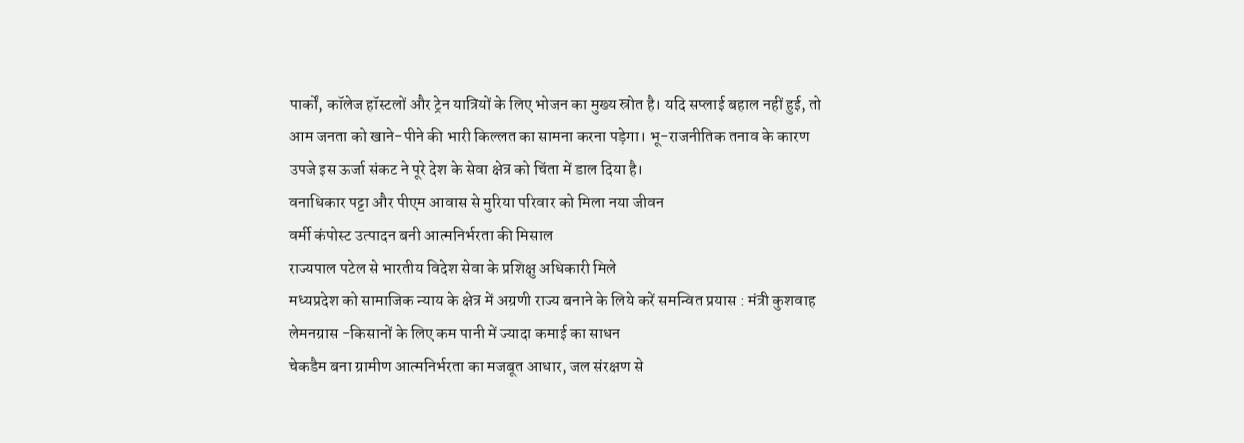पार्कों, कॉलेज हॉस्टलों और ट्रेन यात्रियों के लिए भोजन का मुख्य स्रोत है। यदि सप्लाई बहाल नहीं हुई, तो आम जनता को खाने-पीने की भारी किल्लत का सामना करना पड़ेगा। भू-राजनीतिक तनाव के कारण उपजे इस ऊर्जा संकट ने पूरे देश के सेवा क्षेत्र को चिंता में डाल दिया है।
वनाधिकार पट्टा और पीएम आवास से मुरिया परिवार को मिला नया जीवन
वर्मी कंपोस्ट उत्पादन बनी आत्मनिर्भरता की मिसाल
राज्यपाल पटेल से भारतीय विदेश सेवा के प्रशिक्षु अधिकारी मिले
मध्यप्रदेश को सामाजिक न्याय के क्षेत्र में अग्रणी राज्य बनाने के लिये करें समन्वित प्रयास : मंत्री कुशवाह
लेमनग्रास -किसानों के लिए कम पानी में ज्यादा कमाई का साधन
चेकडैम बना ग्रामीण आत्मनिर्भरता का मजबूत आधार, जल संरक्षण से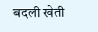बदली खेती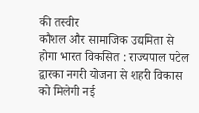की तस्वीर
कौशल और सामाजिक उद्यमिता से होगा भारत विकसित : राज्यपाल पटेल
द्वारका नगरी योजना से शहरी विकास को मिलेगी नई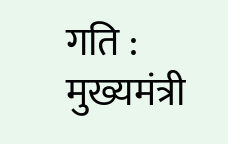गति : मुख्यमंत्री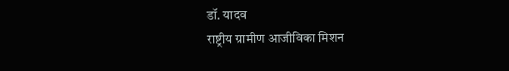डॉ. यादव
राष्ट्रीय ग्रामीण आजीविका मिशन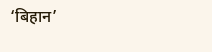‘बिहान’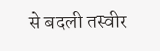से बदली तस्वीर